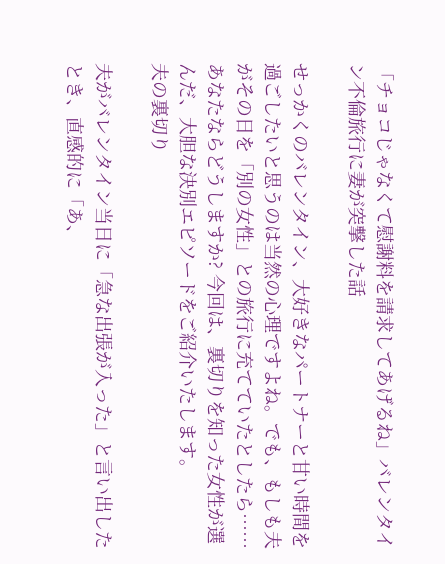「チョコじゃなくて慰謝料を請求してあげるね」バレンタイン不倫旅行に妻が突撃した話

せっかくのバレンタイン、大好きなパートナーと甘い時間を過ごしたいと思うのは当然の心理ですよね。でも、もしも夫がその日を「別の女性」との旅行に充てていたとしたら……あなたならどうしますか? 今回は、裏切りを知った女性が選んだ、大胆な決別エピソードをご紹介いたします。
夫の裏切り

夫がバレンタイン当日に「急な出張が入った」と言い出したとき、直感的に「あ、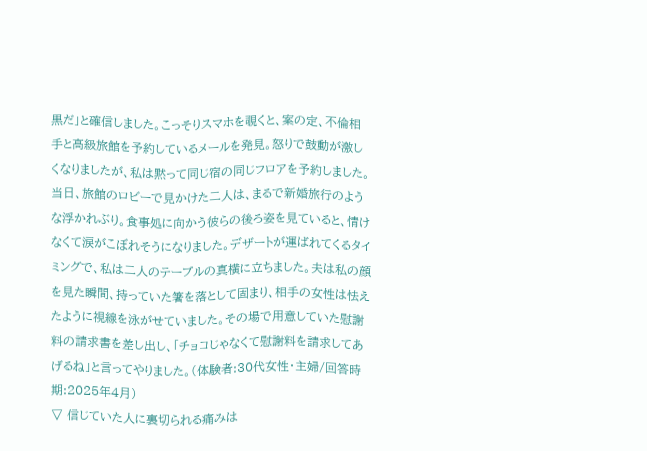黒だ」と確信しました。こっそりスマホを覗くと、案の定、不倫相手と高級旅館を予約しているメールを発見。怒りで鼓動が激しくなりましたが、私は黙って同じ宿の同じフロアを予約しました。当日、旅館のロビーで見かけた二人は、まるで新婚旅行のような浮かれぶり。食事処に向かう彼らの後ろ姿を見ていると、情けなくて涙がこぼれそうになりました。デザートが運ばれてくるタイミングで、私は二人のテーブルの真横に立ちました。夫は私の顔を見た瞬間、持っていた箸を落として固まり、相手の女性は怯えたように視線を泳がせていました。その場で用意していた慰謝料の請求書を差し出し、「チョコじゃなくて慰謝料を請求してあげるね」と言ってやりました。(体験者:30代女性・主婦/回答時期:2025年4月)
▽ 信じていた人に裏切られる痛みは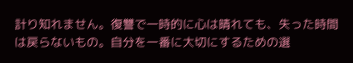計り知れません。復讐で一時的に心は晴れても、失った時間は戻らないもの。自分を一番に大切にするための選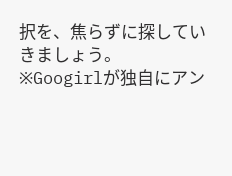択を、焦らずに探していきましょう。
※Googirlが独自にアン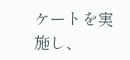ケートを実施し、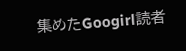集めたGoogirl読者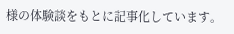様の体験談をもとに記事化しています。